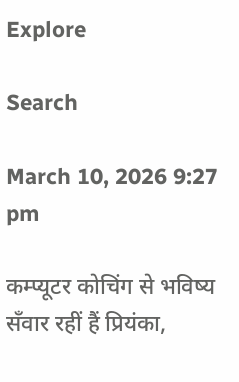Explore

Search

March 10, 2026 9:27 pm

कम्प्यूटर कोचिंग से भविष्य सँवार रहीं हैं प्रियंका,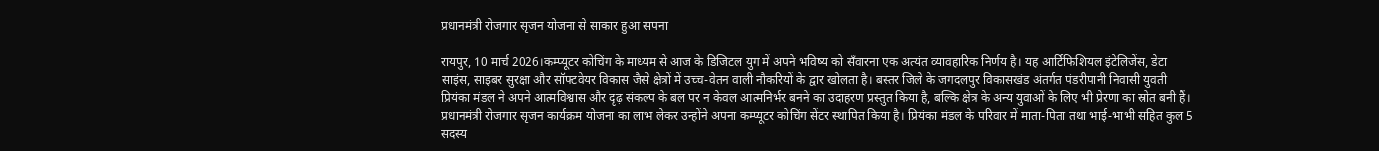प्रधानमंत्री रोजगार सृजन योजना से साकार हुआ सपना

रायपुर, 10 मार्च 2026।कम्प्यूटर कोचिंग के माध्यम से आज के डिजिटल युग में अपने भविष्य को सँवारना एक अत्यंत व्यावहारिक निर्णय है। यह आर्टिफिशियल इंटेलिजेंस, डेटा साइंस, साइबर सुरक्षा और सॉफ्टवेयर विकास जैसे क्षेत्रों में उच्च-वेतन वाली नौकरियों के द्वार खोलता है। बस्तर जिले के जगदलपुर विकासखंड अंतर्गत पंडरीपानी निवासी युवती प्रियंका मंडल ने अपने आत्मविश्वास और दृढ़ संकल्प के बल पर न केवल आत्मनिर्भर बनने का उदाहरण प्रस्तुत किया है, बल्कि क्षेत्र के अन्य युवाओं के लिए भी प्रेरणा का स्रोत बनी हैं। प्रधानमंत्री रोजगार सृजन कार्यक्रम योजना का लाभ लेकर उन्होंने अपना कम्प्यूटर कोचिंग सेंटर स्थापित किया है। प्रियंका मंडल के परिवार में माता-पिता तथा भाई-भाभी सहित कुल 5 सदस्य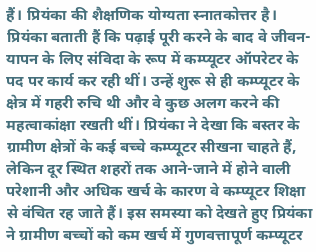हैं। प्रियंका की शैक्षणिक योग्यता स्नातकोत्तर है। प्रियंका बताती हैं कि पढ़ाई पूरी करने के बाद वे जीवन-यापन के लिए संविदा के रूप में कम्प्यूटर ऑपरेटर के पद पर कार्य कर रही थीं। उन्हें शुरू से ही कम्प्यूटर के क्षेत्र में गहरी रुचि थी और वे कुछ अलग करने की महत्वाकांक्षा रखती थीं। प्रियंका ने देखा कि बस्तर के ग्रामीण क्षेत्रों के कई बच्चे कम्प्यूटर सीखना चाहते हैं, लेकिन दूर स्थित शहरों तक आने-जाने में होने वाली परेशानी और अधिक खर्च के कारण वे कम्प्यूटर शिक्षा से वंचित रह जाते हैं। इस समस्या को देखते हुए प्रियंका ने ग्रामीण बच्चों को कम खर्च में गुणवत्तापूर्ण कम्प्यूटर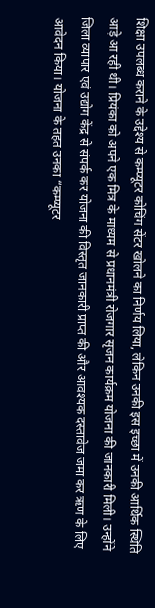शिक्षा उपलब्ध कराने के उद्देश्य से कम्प्यूटर कोचिंग सेंटर खोलने का निर्णय लिया, लेकिन उनकी इस इच्छा में उनकी आर्थिक स्थिति आड़े आ रही थी। प्रियंका को अपने एक मित्र के माध्यम से प्रधानमंत्री रोजगार सृजन कार्यक्रम योजना की जानकारी मिली। उन्होंने जिला व्यापार एवं उद्योग केंद्र से संपर्क कर योजना की विस्तृत जानकारी प्राप्त की और आवश्यक दस्तावेज जमा कर ऋण के लिए आवेदन किया। योजना के तहत उनका “कम्प्यूटर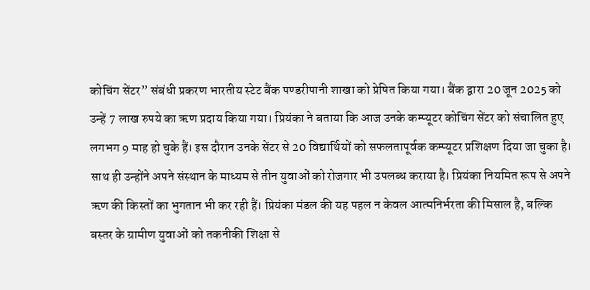कोचिंग सेंटर” संबंधी प्रकरण भारतीय स्टेट बैंक पण्डरीपानी शाखा को प्रेषित किया गया। बैंक द्वारा 20 जून 2025 को उन्हें 7 लाख रुपये का ऋण प्रदाय किया गया। प्रियंका ने बताया कि आज उनके कम्प्यूटर कोचिंग सेंटर को संचालित हुए लगभग 9 माह हो चुके हैं। इस दौरान उनके सेंटर से 20 विद्यार्थियों को सफलतापूर्वक कम्प्यूटर प्रशिक्षण दिया जा चुका है। साथ ही उन्होंने अपने संस्थान के माध्यम से तीन युवाओं को रोजगार भी उपलब्ध कराया है। प्रियंका नियमित रूप से अपने ऋण की किस्तों का भुगतान भी कर रही हैं। प्रियंका मंडल की यह पहल न केवल आत्मनिर्भरता की मिसाल है, बल्कि बस्तर के ग्रामीण युवाओं को तकनीकी शिक्षा से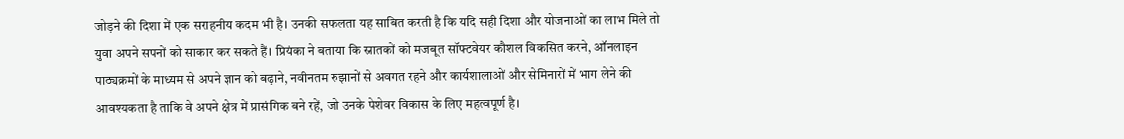जोड़ने की दिशा में एक सराहनीय कदम भी है। उनकी सफलता यह साबित करती है कि यदि सही दिशा और योजनाओं का लाभ मिले तो युवा अपने सपनों को साकार कर सकते हैं। प्रियंका ने बताया कि स्नातकों को मजबूत सॉफ्टवेयर कौशल विकसित करने, ऑनलाइन पाठ्यक्रमों के माध्यम से अपने ज्ञान को बढ़ाने, नवीनतम रुझानों से अवगत रहने और कार्यशालाओं और सेमिनारों में भाग लेने की आवश्यकता है ताकि वे अपने क्षेत्र में प्रासंगिक बने रहें, जो उनके पेशेवर विकास के लिए महत्वपूर्ण है।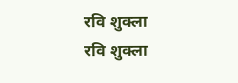रवि शुक्ला
रवि शुक्ला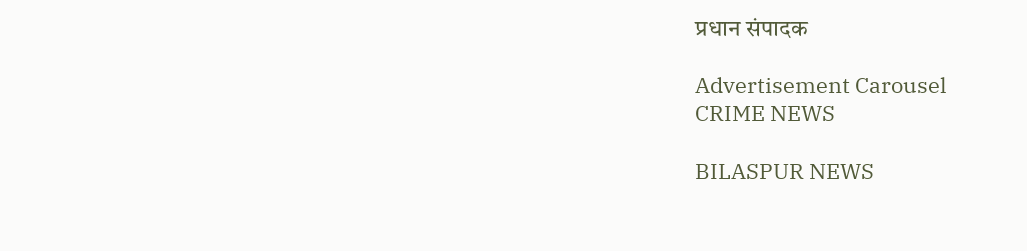प्रधान संपादक

Advertisement Carousel
CRIME NEWS

BILASPUR NEWS